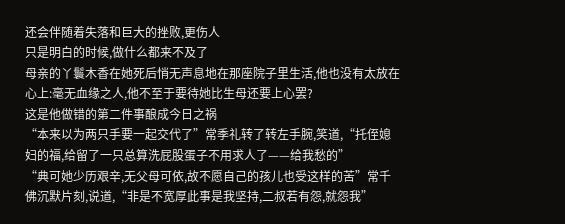还会伴随着失落和巨大的挫败,更伤人
只是明白的时候,做什么都来不及了
母亲的丫鬟木香在她死后悄无声息地在那座院子里生活,他也没有太放在心上:毫无血缘之人,他不至于要待她比生母还要上心罢?
这是他做错的第二件事酿成今日之祸
“本来以为两只手要一起交代了”常季礼转了转左手腕,笑道,“托侄媳妇的福,给留了一只总算洗屁股蛋子不用求人了——给我愁的”
“典可她少历艰辛,无父母可依,故不愿自己的孩儿也受这样的苦”常千佛沉默片刻,说道,“非是不宽厚此事是我坚持,二叔若有怨,就怨我”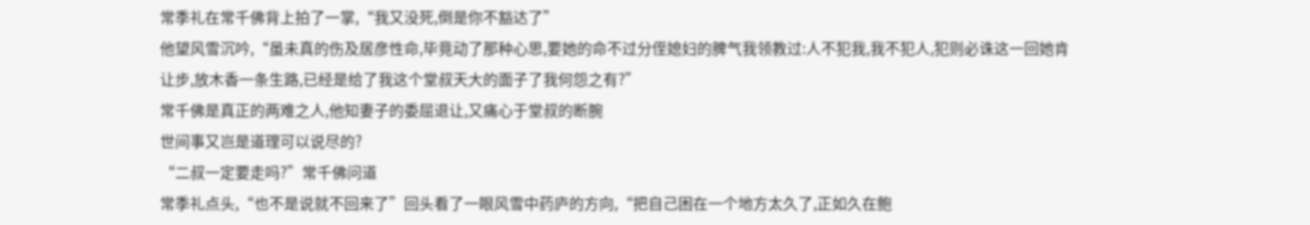常季礼在常千佛背上拍了一掌,“我又没死,倒是你不豁达了”
他望风雪沉吟,“虽未真的伤及居彦性命,毕竟动了那种心思,要她的命不过分侄媳妇的脾气我领教过:人不犯我,我不犯人,犯则必诛这一回她肯让步,放木香一条生路,已经是给了我这个堂叔天大的面子了我何怨之有?”
常千佛是真正的两难之人,他知妻子的委屈退让,又痛心于堂叔的断腕
世间事又岂是道理可以说尽的?
“二叔一定要走吗?”常千佛问道
常季礼点头,“也不是说就不回来了”回头看了一眼风雪中药庐的方向,“把自己困在一个地方太久了,正如久在鲍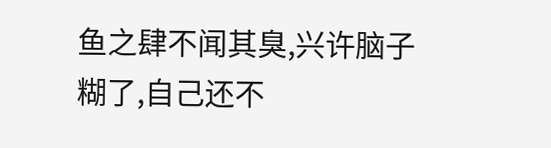鱼之肆不闻其臭,兴许脑子糊了,自己还不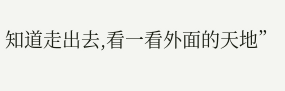知道走出去,看一看外面的天地”